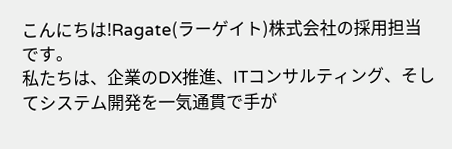こんにちは!Ragate(ラーゲイト)株式会社の採用担当です。
私たちは、企業のDX推進、ITコンサルティング、そしてシステム開発を一気通貫で手が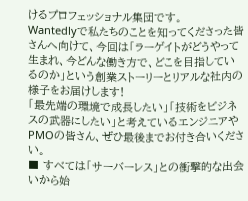けるプロフェッショナル集団です。
Wantedlyで私たちのことを知ってくださった皆さんへ向けて、今回は「ラーゲイトがどうやって生まれ、今どんな働き方で、どこを目指しているのか」という創業ストーリーとリアルな社内の様子をお届けします!
「最先端の環境で成長したい」「技術をビジネスの武器にしたい」と考えているエンジニアやPMOの皆さん、ぜひ最後までお付き合いください。
■ すべては「サーバーレス」との衝撃的な出会いから始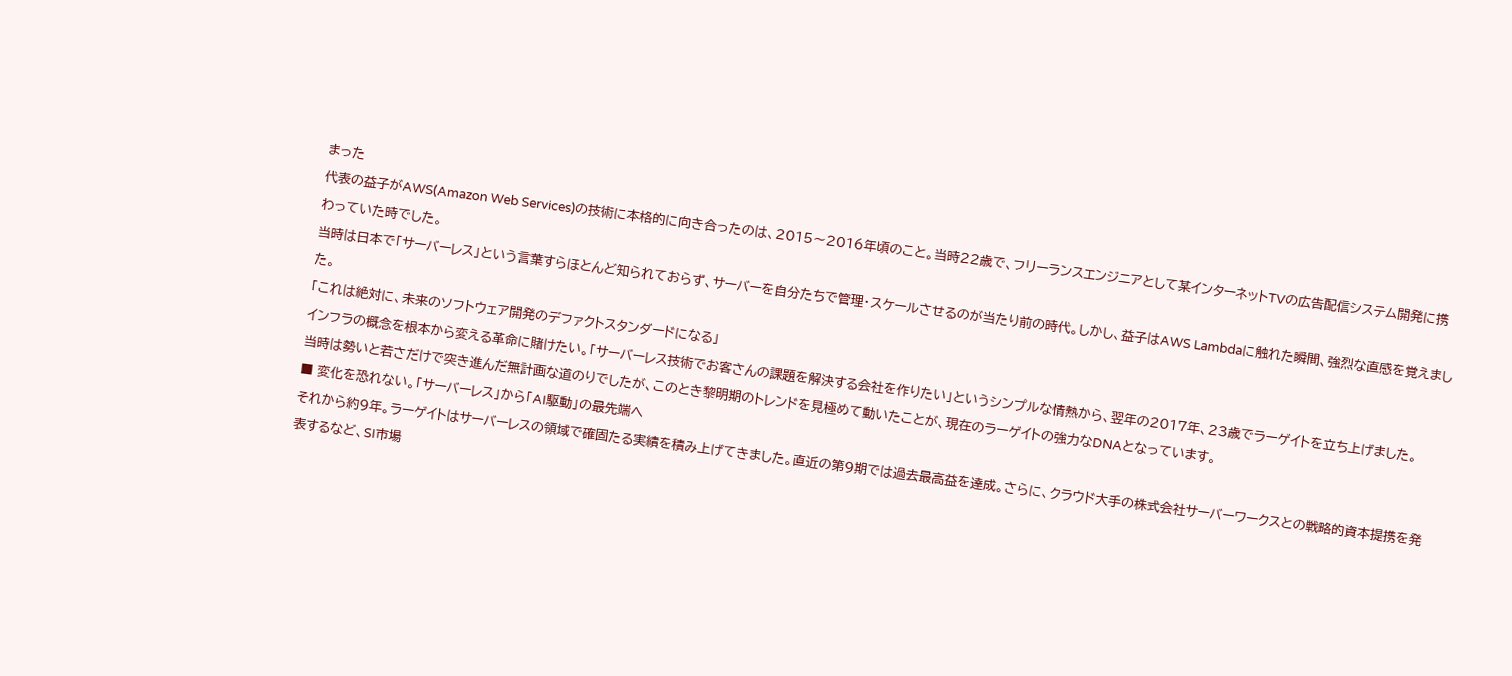まった
代表の益子がAWS(Amazon Web Services)の技術に本格的に向き合ったのは、2015〜2016年頃のこと。当時22歳で、フリーランスエンジニアとして某インターネットTVの広告配信システム開発に携わっていた時でした。
当時は日本で「サーバーレス」という言葉すらほとんど知られておらず、サーバーを自分たちで管理・スケールさせるのが当たり前の時代。しかし、益子はAWS Lambdaに触れた瞬間、強烈な直感を覚えました。
「これは絶対に、未来のソフトウェア開発のデファクトスタンダードになる」
インフラの概念を根本から変える革命に賭けたい。「サーバーレス技術でお客さんの課題を解決する会社を作りたい」というシンプルな情熱から、翌年の2017年、23歳でラーゲイトを立ち上げました。
当時は勢いと若さだけで突き進んだ無計画な道のりでしたが、このとき黎明期のトレンドを見極めて動いたことが、現在のラーゲイトの強力なDNAとなっています。
■ 変化を恐れない。「サーバーレス」から「AI駆動」の最先端へ
それから約9年。ラーゲイトはサーバーレスの領域で確固たる実績を積み上げてきました。直近の第9期では過去最高益を達成。さらに、クラウド大手の株式会社サーバーワークスとの戦略的資本提携を発表するなど、SI市場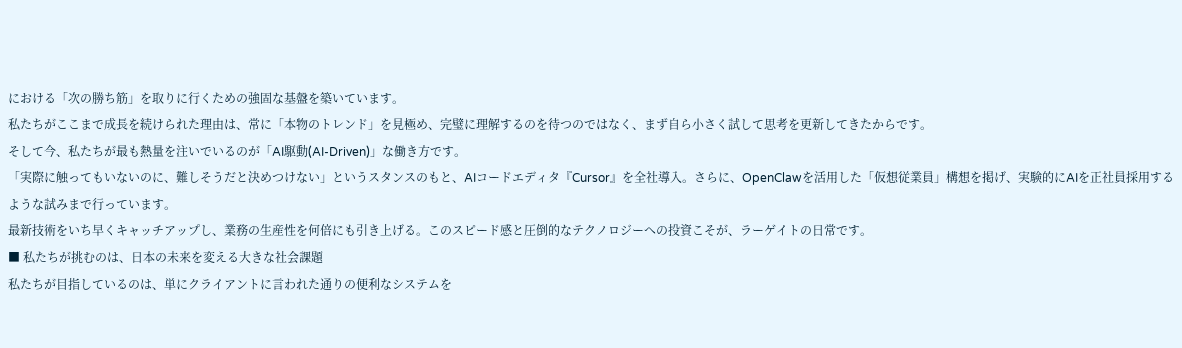における「次の勝ち筋」を取りに行くための強固な基盤を築いています。
私たちがここまで成長を続けられた理由は、常に「本物のトレンド」を見極め、完璧に理解するのを待つのではなく、まず自ら小さく試して思考を更新してきたからです。
そして今、私たちが最も熱量を注いでいるのが「AI駆動(AI-Driven)」な働き方です。
「実際に触ってもいないのに、難しそうだと決めつけない」というスタンスのもと、AIコードエディタ『Cursor』を全社導入。さらに、OpenClawを活用した「仮想従業員」構想を掲げ、実験的にAIを正社員採用するような試みまで行っています。
最新技術をいち早くキャッチアップし、業務の生産性を何倍にも引き上げる。このスピード感と圧倒的なテクノロジーへの投資こそが、ラーゲイトの日常です。
■ 私たちが挑むのは、日本の未来を変える大きな社会課題
私たちが目指しているのは、単にクライアントに言われた通りの便利なシステムを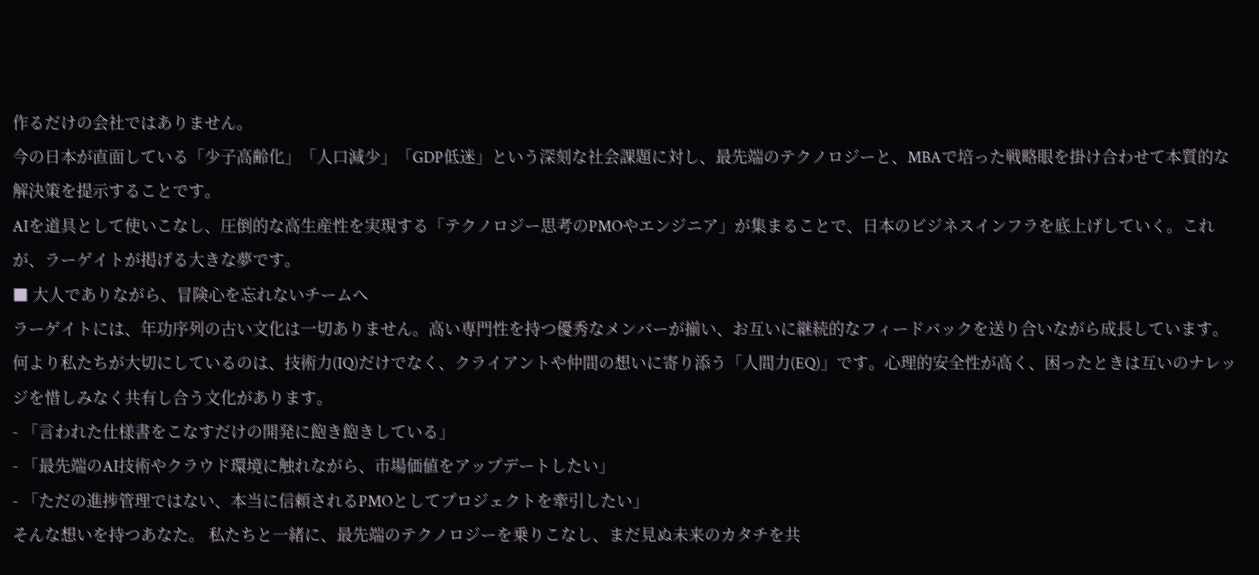作るだけの会社ではありません。
今の日本が直面している「少子高齢化」「人口減少」「GDP低迷」という深刻な社会課題に対し、最先端のテクノロジーと、MBAで培った戦略眼を掛け合わせて本質的な解決策を提示することです。
AIを道具として使いこなし、圧倒的な高生産性を実現する「テクノロジー思考のPMOやエンジニア」が集まることで、日本のビジネスインフラを底上げしていく。これが、ラーゲイトが掲げる大きな夢です。
■ 大人でありながら、冒険心を忘れないチームへ
ラーゲイトには、年功序列の古い文化は一切ありません。高い専門性を持つ優秀なメンバーが揃い、お互いに継続的なフィードバックを送り合いながら成長しています。
何より私たちが大切にしているのは、技術力(IQ)だけでなく、クライアントや仲間の想いに寄り添う「人間力(EQ)」です。心理的安全性が高く、困ったときは互いのナレッジを惜しみなく共有し合う文化があります。
- 「言われた仕様書をこなすだけの開発に飽き飽きしている」
- 「最先端のAI技術やクラウド環境に触れながら、市場価値をアップデートしたい」
- 「ただの進捗管理ではない、本当に信頼されるPMOとしてプロジェクトを牽引したい」
そんな想いを持つあなた。 私たちと一緒に、最先端のテクノロジーを乗りこなし、まだ見ぬ未来のカタチを共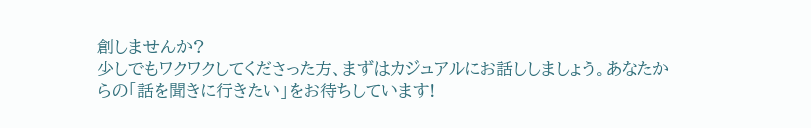創しませんか?
少しでもワクワクしてくださった方、まずはカジュアルにお話ししましょう。あなたからの「話を聞きに行きたい」をお待ちしています!